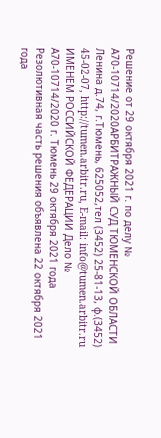Решение от 29 октября 2021 г. по делу № А70-10714/2020АРБИТРАЖНЫЙ СУД ТЮМЕНСКОЙ ОБЛАСТИ Ленина д.74, г.Тюмень, 625052,тел (3452) 25-81-13, ф.(3452) 45-02-07, http://tumen.arbitr.ru, E-mail: info@tumen.arbitr.ru ИМЕНЕМ РОССИЙСКОЙ ФЕДЕРАЦИИ Дело № А70-10714/2020 г. Тюмень 29 октября 2021 года Резолютивная часть решения объявлена 22 октября 2021 года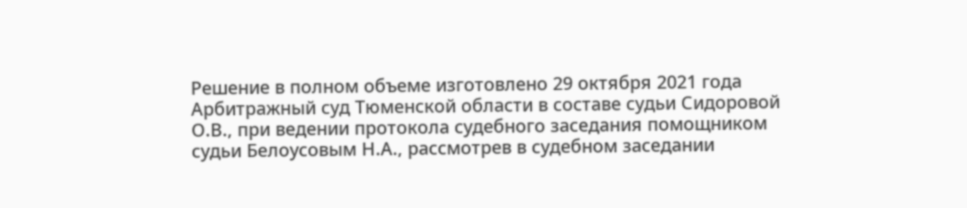Решение в полном объеме изготовлено 29 октября 2021 года Арбитражный суд Тюменской области в составе судьи Сидоровой О.В., при ведении протокола судебного заседания помощником судьи Белоусовым Н.А., рассмотрев в судебном заседании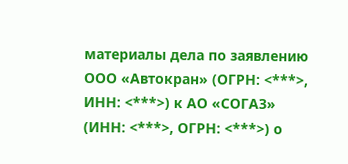материалы дела по заявлению ООО «Автокран» (ОГРН: <***>, ИНН: <***>) к АО «СОГАЗ» (ИНН: <***>, ОГРН: <***>) о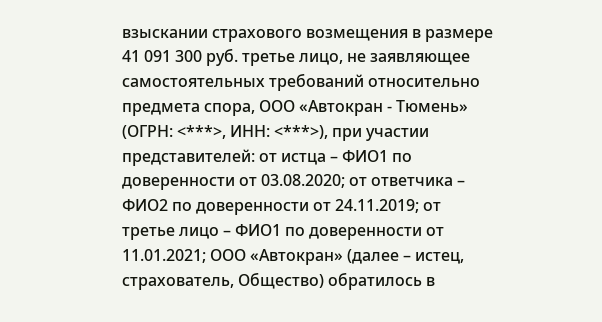взыскании страхового возмещения в размере 41 091 300 руб. третье лицо, не заявляющее самостоятельных требований относительно предмета спора, ООО «Автокран - Тюмень» (ОГРН: <***>, ИНН: <***>), при участии представителей: от истца – ФИО1 по доверенности от 03.08.2020; от ответчика – ФИО2 по доверенности от 24.11.2019; от третье лицо – ФИО1 по доверенности от 11.01.2021; ООО «Автокран» (далее – истец, страхователь, Общество) обратилось в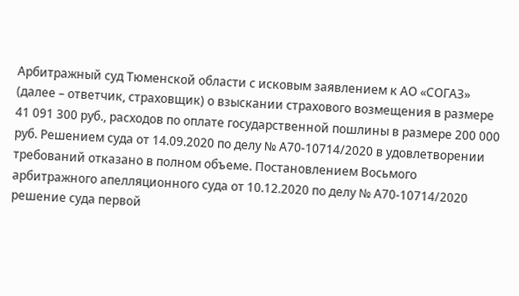Арбитражный суд Тюменской области с исковым заявлением к АО «СОГАЗ» (далее – ответчик, страховщик) о взыскании страхового возмещения в размере 41 091 300 руб., расходов по оплате государственной пошлины в размере 200 000 руб. Решением суда от 14.09.2020 по делу № А70-10714/2020 в удовлетворении требований отказано в полном объеме. Постановлением Восьмого арбитражного апелляционного суда от 10.12.2020 по делу № А70-10714/2020 решение суда первой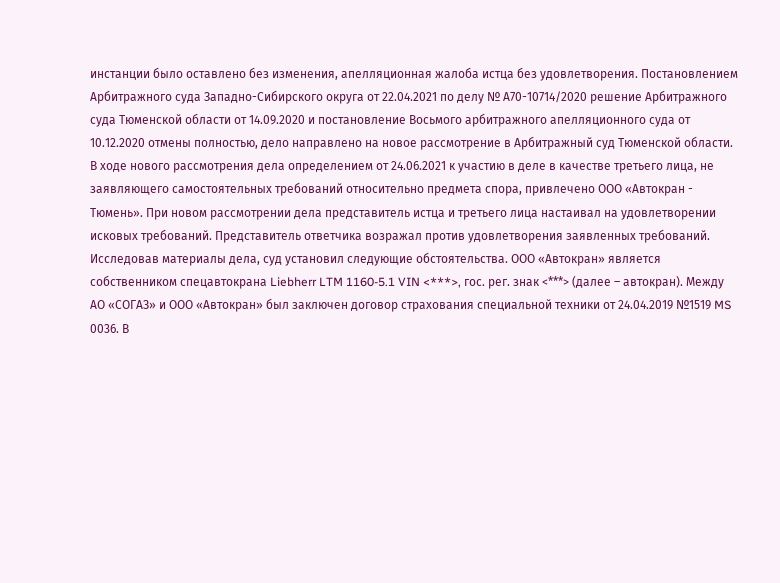инстанции было оставлено без изменения, апелляционная жалоба истца без удовлетворения. Постановлением Арбитражного суда Западно-Сибирского округа от 22.04.2021 по делу № А70-10714/2020 решение Арбитражного суда Тюменской области от 14.09.2020 и постановление Восьмого арбитражного апелляционного суда от 10.12.2020 отмены полностью, дело направлено на новое рассмотрение в Арбитражный суд Тюменской области. В ходе нового рассмотрения дела определением от 24.06.2021 к участию в деле в качестве третьего лица, не заявляющего самостоятельных требований относительно предмета спора, привлечено ООО «Автокран - Тюмень». При новом рассмотрении дела представитель истца и третьего лица настаивал на удовлетворении исковых требований. Представитель ответчика возражал против удовлетворения заявленных требований. Исследовав материалы дела, суд установил следующие обстоятельства. ООО «Автокран» является собственником спецавтокрана Liebherr LTM 1160-5.1 VIN <***>, гос. рег. знак <***> (далее – автокран). Между АО «СОГАЗ» и ООО «Автокран» был заключен договор страхования специальной техники от 24.04.2019 №1519 MS 0036. В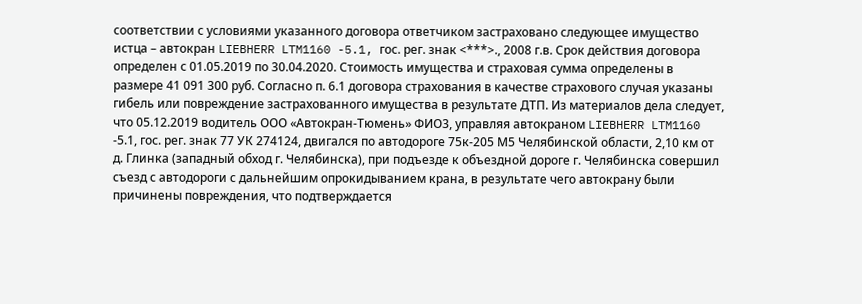соответствии с условиями указанного договора ответчиком застраховано следующее имущество истца – автокран LIEBHERR LTM1160 -5.1, гос. рег. знак <***>., 2008 г.в. Срок действия договора определен с 01.05.2019 по 30.04.2020. Стоимость имущества и страховая сумма определены в размере 41 091 300 руб. Согласно п. 6.1 договора страхования в качестве страхового случая указаны гибель или повреждение застрахованного имущества в результате ДТП. Из материалов дела следует, что 05.12.2019 водитель ООО «Автокран-Тюмень» ФИО3, управляя автокраном LIEBHERR LTM1160 -5.1, гос. рег. знак 77 УК 274124, двигался по автодороге 75к-205 М5 Челябинской области, 2,10 км от д. Глинка (западный обход г. Челябинска), при подъезде к объездной дороге г. Челябинска совершил съезд с автодороги с дальнейшим опрокидыванием крана, в результате чего автокрану были причинены повреждения, что подтверждается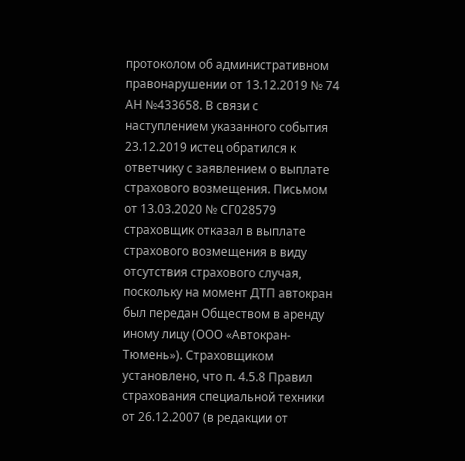протоколом об административном правонарушении от 13.12.2019 № 74 АН №433658. В связи с наступлением указанного события 23.12.2019 истец обратился к ответчику с заявлением о выплате страхового возмещения. Письмом от 13.03.2020 № СГ028579 страховщик отказал в выплате страхового возмещения в виду отсутствия страхового случая, поскольку на момент ДТП автокран был передан Обществом в аренду иному лицу (ООО «Автокран-Тюмень»). Страховщиком установлено, что п. 4.5.8 Правил страхования специальной техники от 26.12.2007 (в редакции от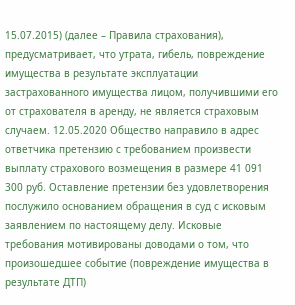15.07.2015) (далее – Правила страхования), предусматривает, что утрата, гибель, повреждение имущества в результате эксплуатации застрахованного имущества лицом, получившими его от страхователя в аренду, не является страховым случаем. 12.05.2020 Общество направило в адрес ответчика претензию с требованием произвести выплату страхового возмещения в размере 41 091 300 руб. Оставление претензии без удовлетворения послужило основанием обращения в суд с исковым заявлением по настоящему делу. Исковые требования мотивированы доводами о том, что произошедшее событие (повреждение имущества в результате ДТП)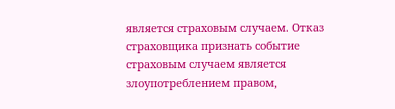является страховым случаем. Отказ страховщика признать событие страховым случаем является злоупотреблением правом,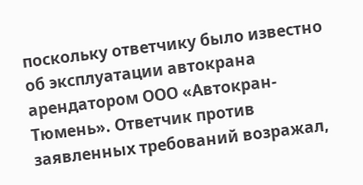поскольку ответчику было известно об эксплуатации автокрана арендатором ООО «Автокран-Тюмень». Ответчик против заявленных требований возражал,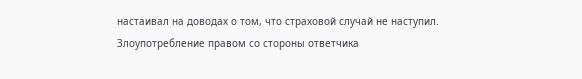настаивал на доводах о том, что страховой случай не наступил. Злоупотребление правом со стороны ответчика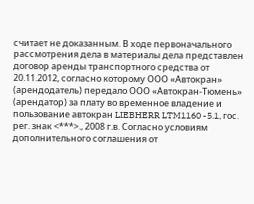считает не доказанным. В ходе первоначального рассмотрения дела в материалы дела представлен договор аренды транспортного средства от 20.11.2012, согласно которому ООО «Автокран» (арендодатель) передало ООО «Автокран-Тюмень» (арендатор) за плату во временное владение и пользование автокран LIEBHERR LTM1160 -5.1, гос. рег. знак <***>., 2008 г.в. Согласно условиям дополнительного соглашения от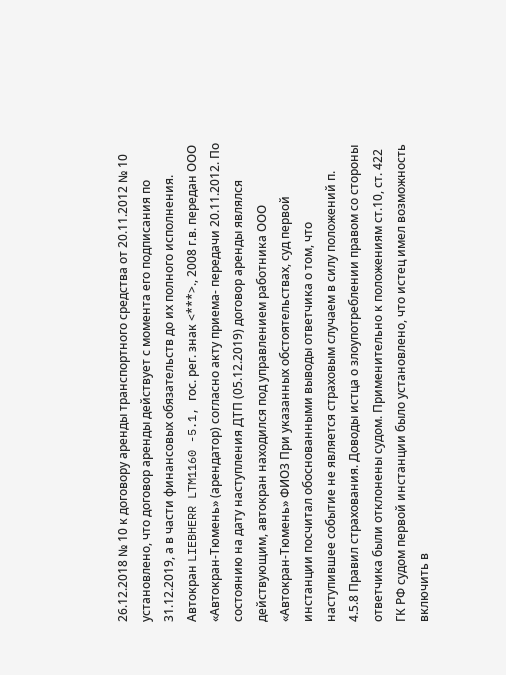26.12.2018 № 10 к договору аренды транспортного средства от 20.11.2012 № 10 установлено, что договор аренды действует с момента его подписания по 31.12.2019, а в части финансовых обязательств до их полного исполнения. Автокран LIEBHERR LTM1160 -5.1, гос. рег. знак <***>., 2008 г.в. передан ООО «Автокран-Тюмень» (арендатор) согласно акту приема- передачи 20.11.2012. По состоянию на дату наступления ДТП (05.12.2019) договор аренды являлся действующим, автокран находился под управлением работника ООО «Автокран-Тюмень» ФИО3 При указанных обстоятельствах, суд первой инстанции посчитал обоснованными выводы ответчика о том, что наступившее событие не является страховым случаем в силу положений п. 4.5.8 Правил страхования. Доводы истца о злоупотреблении правом со стороны ответчика были отклонены судом. Применительно к положениям ст.10, ст. 422 ГК РФ судом первой инстанции было установлено, что истец имел возможность включить в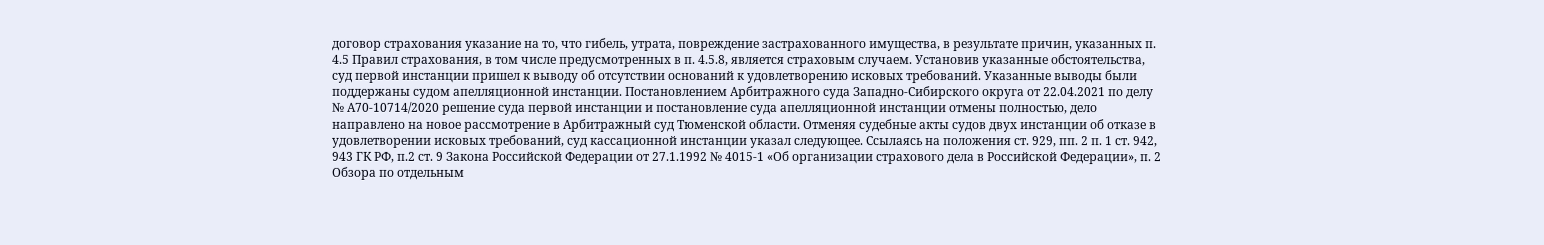договор страхования указание на то, что гибель, утрата, повреждение застрахованного имущества, в результате причин, указанных п. 4.5 Правил страхования, в том числе предусмотренных в п. 4.5.8, является страховым случаем. Установив указанные обстоятельства, суд первой инстанции пришел к выводу об отсутствии оснований к удовлетворению исковых требований. Указанные выводы были поддержаны судом апелляционной инстанции. Постановлением Арбитражного суда Западно-Сибирского округа от 22.04.2021 по делу № А70-10714/2020 решение суда первой инстанции и постановление суда апелляционной инстанции отмены полностью, дело направлено на новое рассмотрение в Арбитражный суд Тюменской области. Отменяя судебные акты судов двух инстанции об отказе в удовлетворении исковых требований, суд кассационной инстанции указал следующее. Ссылаясь на положения ст. 929, пп. 2 п. 1 ст. 942, 943 ГК РФ, п.2 ст. 9 Закона Российской Федерации от 27.1.1992 № 4015-1 «Об организации страхового дела в Российской Федерации», п. 2 Обзора по отдельным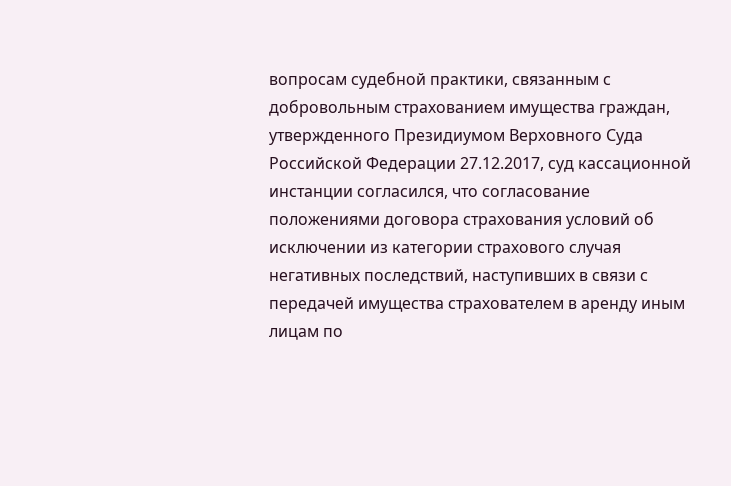вопросам судебной практики, связанным с добровольным страхованием имущества граждан, утвержденного Президиумом Верховного Суда Российской Федерации 27.12.2017, суд кассационной инстанции согласился, что согласование положениями договора страхования условий об исключении из категории страхового случая негативных последствий, наступивших в связи с передачей имущества страхователем в аренду иным лицам по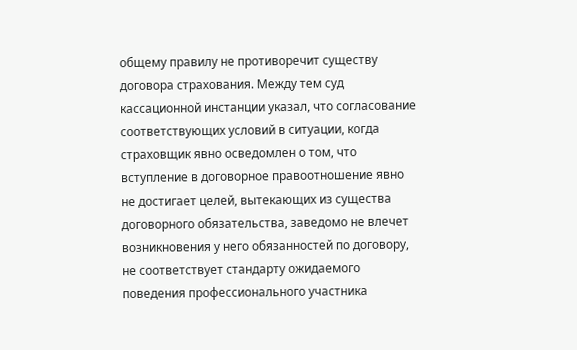общему правилу не противоречит существу договора страхования. Между тем суд кассационной инстанции указал, что согласование соответствующих условий в ситуации, когда страховщик явно осведомлен о том, что вступление в договорное правоотношение явно не достигает целей, вытекающих из существа договорного обязательства, заведомо не влечет возникновения у него обязанностей по договору, не соответствует стандарту ожидаемого поведения профессионального участника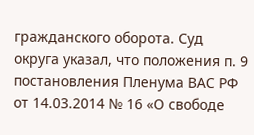гражданского оборота. Суд округа указал, что положения п. 9 постановления Пленума ВАС РФ от 14.03.2014 № 16 «О свободе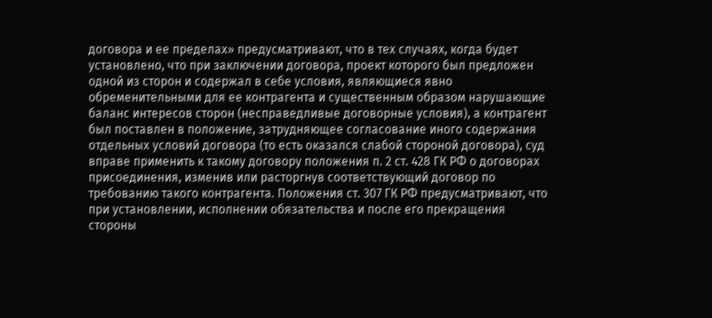договора и ее пределах» предусматривают, что в тех случаях, когда будет установлено, что при заключении договора, проект которого был предложен одной из сторон и содержал в себе условия, являющиеся явно обременительными для ее контрагента и существенным образом нарушающие баланс интересов сторон (несправедливые договорные условия), а контрагент был поставлен в положение, затрудняющее согласование иного содержания отдельных условий договора (то есть оказался слабой стороной договора), суд вправе применить к такому договору положения п. 2 ст. 428 ГК РФ о договорах присоединения, изменив или расторгнув соответствующий договор по требованию такого контрагента. Положения ст. 307 ГК РФ предусматривают, что при установлении, исполнении обязательства и после его прекращения стороны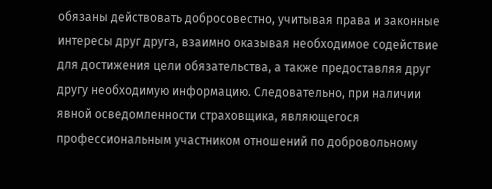обязаны действовать добросовестно, учитывая права и законные интересы друг друга, взаимно оказывая необходимое содействие для достижения цели обязательства, а также предоставляя друг другу необходимую информацию. Следовательно, при наличии явной осведомленности страховщика, являющегося профессиональным участником отношений по добровольному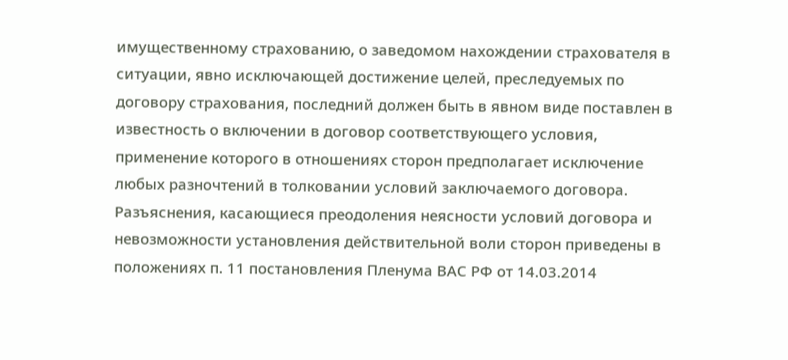имущественному страхованию, о заведомом нахождении страхователя в ситуации, явно исключающей достижение целей, преследуемых по договору страхования, последний должен быть в явном виде поставлен в известность о включении в договор соответствующего условия, применение которого в отношениях сторон предполагает исключение любых разночтений в толковании условий заключаемого договора. Разъяснения, касающиеся преодоления неясности условий договора и невозможности установления действительной воли сторон приведены в положениях п. 11 постановления Пленума ВАС РФ от 14.03.2014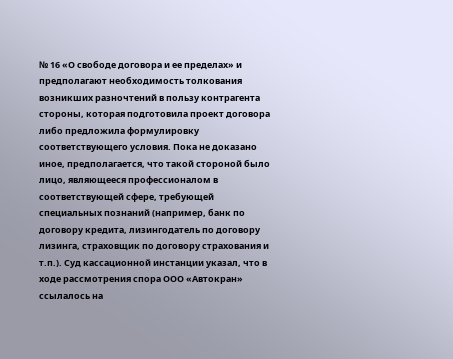№ 16 «О свободе договора и ее пределах» и предполагают необходимость толкования возникших разночтений в пользу контрагента стороны, которая подготовила проект договора либо предложила формулировку соответствующего условия. Пока не доказано иное, предполагается, что такой стороной было лицо, являющееся профессионалом в соответствующей сфере, требующей специальных познаний (например, банк по договору кредита, лизингодатель по договору лизинга, страховщик по договору страхования и т.п.). Суд кассационной инстанции указал, что в ходе рассмотрения спора ООО «Автокран» ссылалось на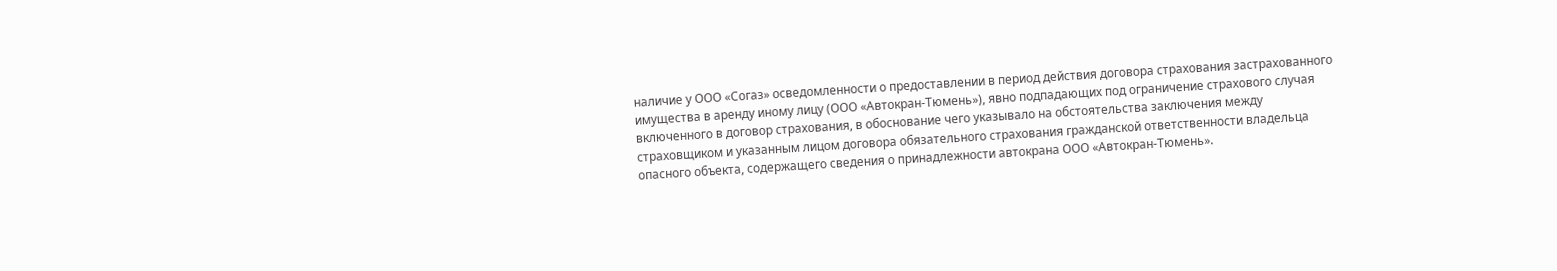наличие у ООО «Согаз» осведомленности о предоставлении в период действия договора страхования застрахованного имущества в аренду иному лицу (ООО «Автокран-Тюмень»), явно подпадающих под ограничение страхового случая включенного в договор страхования, в обоснование чего указывало на обстоятельства заключения между страховщиком и указанным лицом договора обязательного страхования гражданской ответственности владельца опасного объекта, содержащего сведения о принадлежности автокрана ООО «Автокран-Тюмень».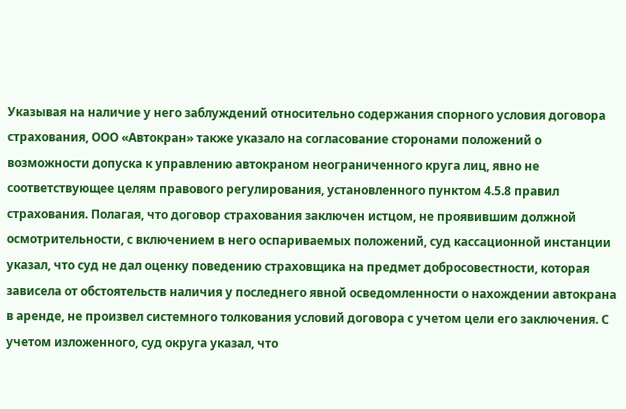Указывая на наличие у него заблуждений относительно содержания спорного условия договора страхования, ООО «Автокран» также указало на согласование сторонами положений о возможности допуска к управлению автокраном неограниченного круга лиц, явно не соответствующее целям правового регулирования, установленного пунктом 4.5.8 правил страхования. Полагая, что договор страхования заключен истцом, не проявившим должной осмотрительности, с включением в него оспариваемых положений, суд кассационной инстанции указал, что суд не дал оценку поведению страховщика на предмет добросовестности, которая зависела от обстоятельств наличия у последнего явной осведомленности о нахождении автокрана в аренде, не произвел системного толкования условий договора с учетом цели его заключения. С учетом изложенного, суд округа указал, что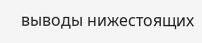выводы нижестоящих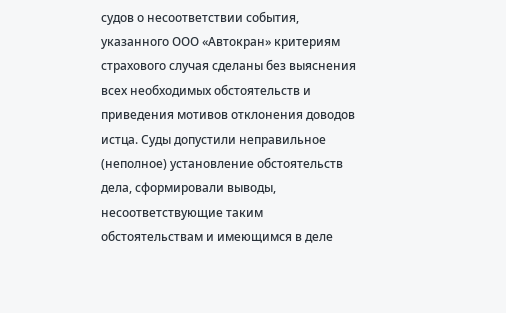судов о несоответствии события, указанного ООО «Автокран» критериям страхового случая сделаны без выяснения всех необходимых обстоятельств и приведения мотивов отклонения доводов истца. Суды допустили неправильное (неполное) установление обстоятельств дела, сформировали выводы, несоответствующие таким обстоятельствам и имеющимся в деле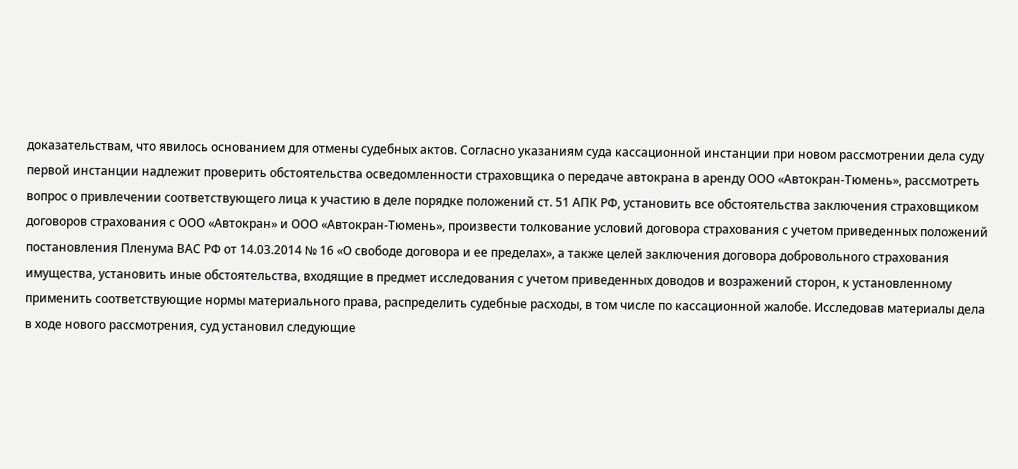доказательствам, что явилось основанием для отмены судебных актов. Согласно указаниям суда кассационной инстанции при новом рассмотрении дела суду первой инстанции надлежит проверить обстоятельства осведомленности страховщика о передаче автокрана в аренду ООО «Автокран-Тюмень», рассмотреть вопрос о привлечении соответствующего лица к участию в деле порядке положений ст. 51 АПК РФ, установить все обстоятельства заключения страховщиком договоров страхования с ООО «Автокран» и ООО «Автокран-Тюмень», произвести толкование условий договора страхования с учетом приведенных положений постановления Пленума ВАС РФ от 14.03.2014 № 16 «О свободе договора и ее пределах», а также целей заключения договора добровольного страхования имущества, установить иные обстоятельства, входящие в предмет исследования с учетом приведенных доводов и возражений сторон, к установленному применить соответствующие нормы материального права, распределить судебные расходы, в том числе по кассационной жалобе. Исследовав материалы дела в ходе нового рассмотрения, суд установил следующие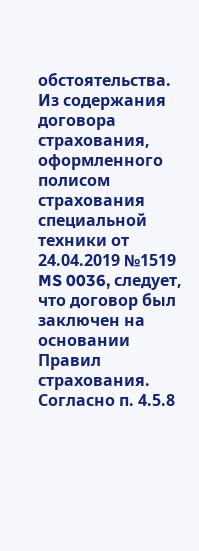обстоятельства. Из содержания договора страхования, оформленного полисом страхования специальной техники от 24.04.2019 №1519 MS 0036, следует, что договор был заключен на основании Правил страхования. Согласно п. 4.5.8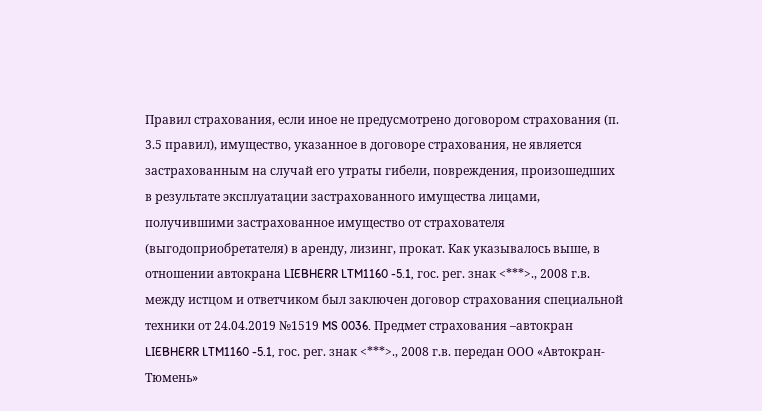Правил страхования, если иное не предусмотрено договором страхования (п. 3.5 правил), имущество, указанное в договоре страхования, не является застрахованным на случай его утраты гибели, повреждения, произошедших в результате эксплуатации застрахованного имущества лицами, получившими застрахованное имущество от страхователя (выгодоприобретателя) в аренду, лизинг, прокат. Как указывалось выше, в отношении автокрана LIEBHERR LTM1160 -5.1, гос. рег. знак <***>., 2008 г.в. между истцом и ответчиком был заключен договор страхования специальной техники от 24.04.2019 №1519 MS 0036. Предмет страхования –автокран LIEBHERR LTM1160 -5.1, гос. рег. знак <***>., 2008 г.в. передан ООО «Автокран-Тюмень»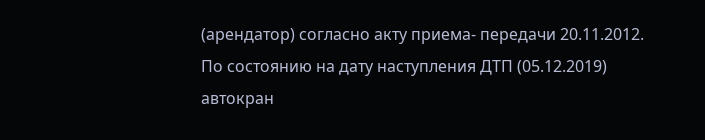(арендатор) согласно акту приема- передачи 20.11.2012. По состоянию на дату наступления ДТП (05.12.2019) автокран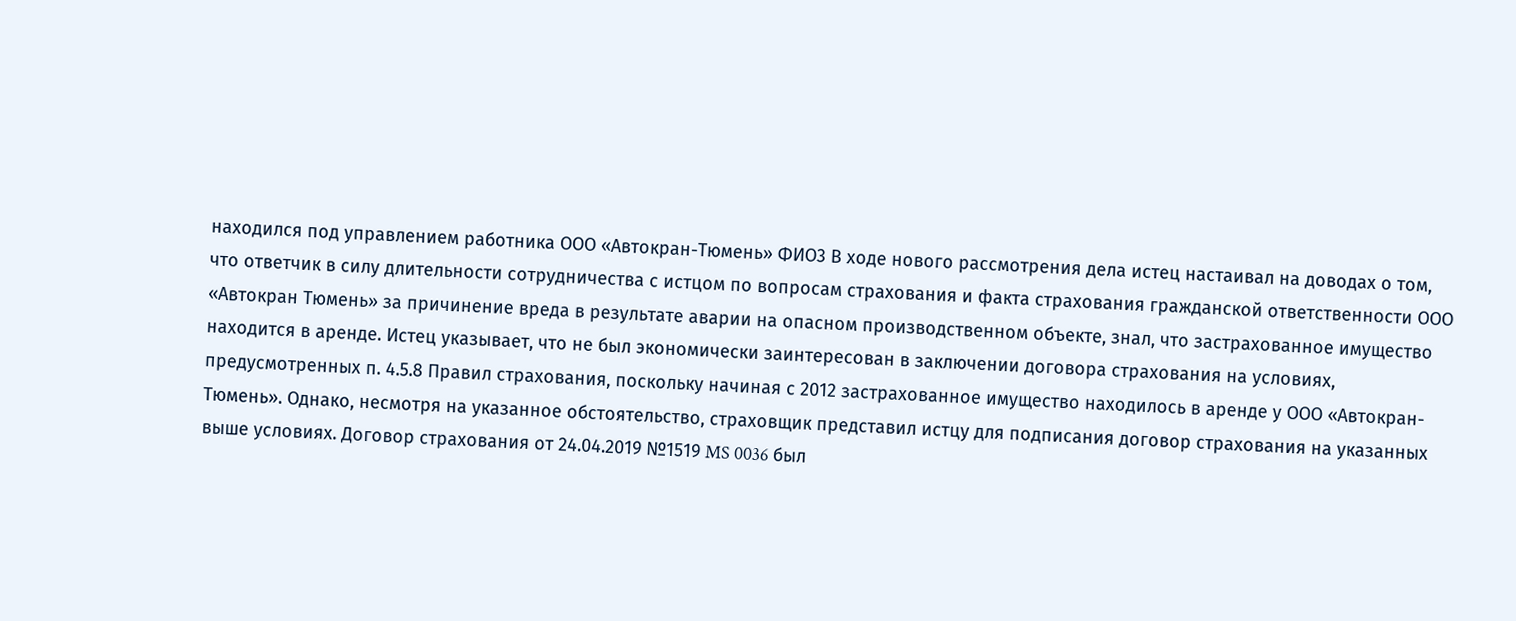находился под управлением работника ООО «Автокран-Тюмень» ФИО3 В ходе нового рассмотрения дела истец настаивал на доводах о том, что ответчик в силу длительности сотрудничества с истцом по вопросам страхования и факта страхования гражданской ответственности ООО «Автокран Тюмень» за причинение вреда в результате аварии на опасном производственном объекте, знал, что застрахованное имущество находится в аренде. Истец указывает, что не был экономически заинтересован в заключении договора страхования на условиях, предусмотренных п. 4.5.8 Правил страхования, поскольку начиная с 2012 застрахованное имущество находилось в аренде у ООО «Автокран-Тюмень». Однако, несмотря на указанное обстоятельство, страховщик представил истцу для подписания договор страхования на указанных выше условиях. Договор страхования от 24.04.2019 №1519 MS 0036 был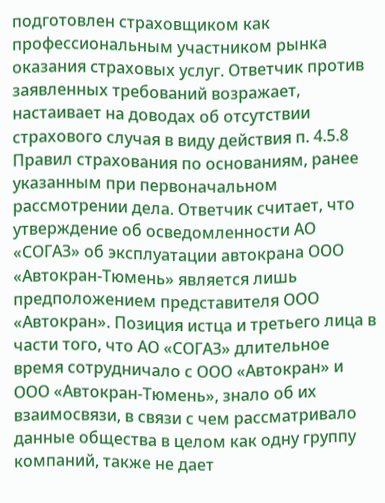подготовлен страховщиком как профессиональным участником рынка оказания страховых услуг. Ответчик против заявленных требований возражает, настаивает на доводах об отсутствии страхового случая в виду действия п. 4.5.8 Правил страхования по основаниям, ранее указанным при первоначальном рассмотрении дела. Ответчик считает, что утверждение об осведомленности АО «СОГАЗ» об эксплуатации автокрана ООО «Автокран-Тюмень» является лишь предположением представителя ООО «Автокран». Позиция истца и третьего лица в части того, что АО «СОГАЗ» длительное время сотрудничало с ООО «Автокран» и ООО «Автокран-Тюмень», знало об их взаимосвязи, в связи с чем рассматривало данные общества в целом как одну группу компаний, также не дает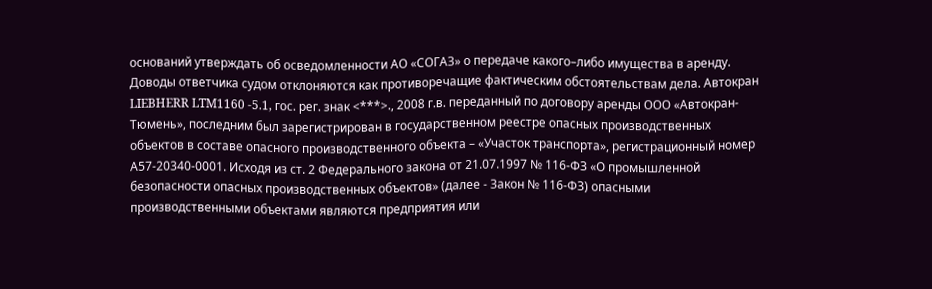оснований утверждать об осведомленности АО «СОГАЗ» о передаче какого–либо имущества в аренду. Доводы ответчика судом отклоняются как противоречащие фактическим обстоятельствам дела. Автокран LIEBHERR LTM1160 -5.1, гос. рег. знак <***>., 2008 г.в. переданный по договору аренды ООО «Автокран-Тюмень», последним был зарегистрирован в государственном реестре опасных производственных объектов в составе опасного производственного объекта – «Участок транспорта», регистрационный номер А57-20340-0001. Исходя из ст. 2 Федерального закона от 21.07.1997 № 116-ФЗ «О промышленной безопасности опасных производственных объектов» (далее - Закон № 116-ФЗ) опасными производственными объектами являются предприятия или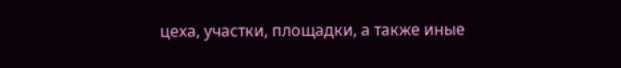цеха, участки, площадки, а также иные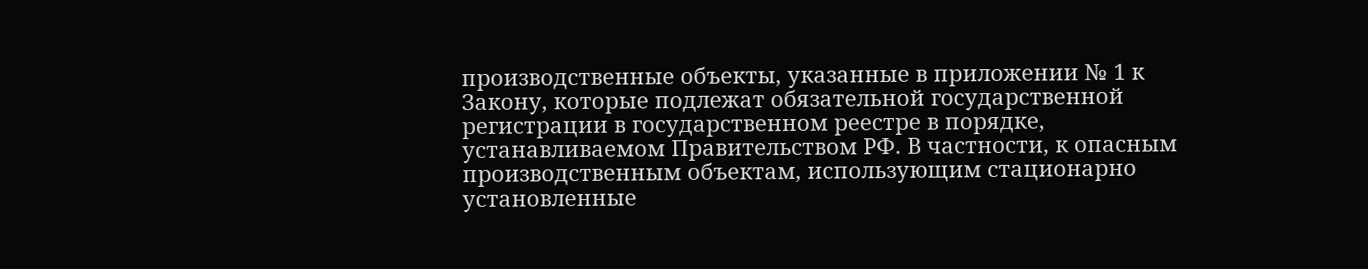производственные объекты, указанные в приложении № 1 к Закону, которые подлежат обязательной государственной регистрации в государственном реестре в порядке, устанавливаемом Правительством РФ. В частности, к опасным производственным объектам, использующим стационарно установленные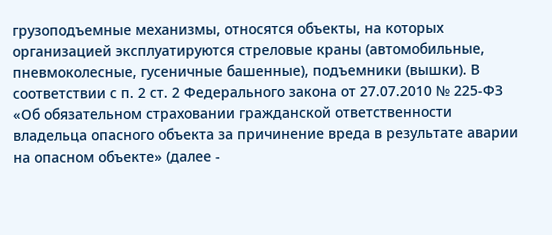грузоподъемные механизмы, относятся объекты, на которых организацией эксплуатируются стреловые краны (автомобильные, пневмоколесные, гусеничные башенные), подъемники (вышки). В соответствии с п. 2 ст. 2 Федерального закона от 27.07.2010 № 225-ФЗ «Об обязательном страховании гражданской ответственности владельца опасного объекта за причинение вреда в результате аварии на опасном объекте» (далее -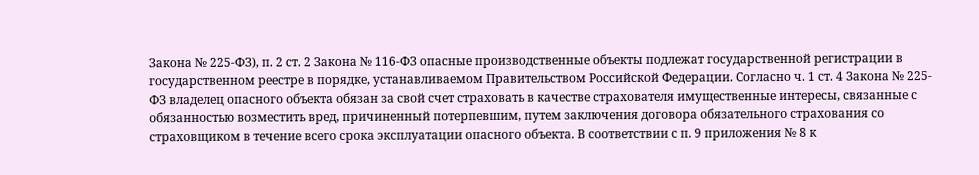Закона № 225-ФЗ), п. 2 ст. 2 Закона № 116-ФЗ опасные производственные объекты подлежат государственной регистрации в государственном реестре в порядке, устанавливаемом Правительством Российской Федерации. Согласно ч. 1 ст. 4 Закона № 225-ФЗ владелец опасного объекта обязан за свой счет страховать в качестве страхователя имущественные интересы, связанные с обязанностью возместить вред, причиненный потерпевшим, путем заключения договора обязательного страхования со страховщиком в течение всего срока эксплуатации опасного объекта. В соответствии с п. 9 приложения № 8 к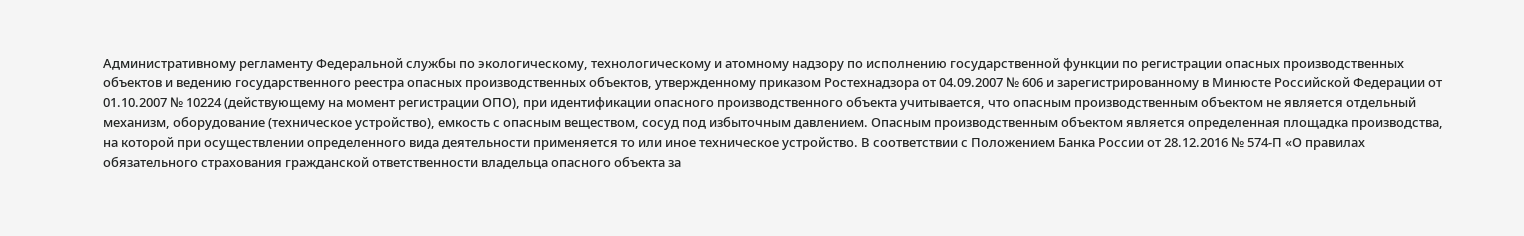Административному регламенту Федеральной службы по экологическому, технологическому и атомному надзору по исполнению государственной функции по регистрации опасных производственных объектов и ведению государственного реестра опасных производственных объектов, утвержденному приказом Ростехнадзора от 04.09.2007 № 606 и зарегистрированному в Минюсте Российской Федерации от 01.10.2007 № 10224 (действующему на момент регистрации ОПО), при идентификации опасного производственного объекта учитывается, что опасным производственным объектом не является отдельный механизм, оборудование (техническое устройство), емкость с опасным веществом, сосуд под избыточным давлением. Опасным производственным объектом является определенная площадка производства, на которой при осуществлении определенного вида деятельности применяется то или иное техническое устройство. В соответствии с Положением Банка России от 28.12.2016 № 574-П «О правилах обязательного страхования гражданской ответственности владельца опасного объекта за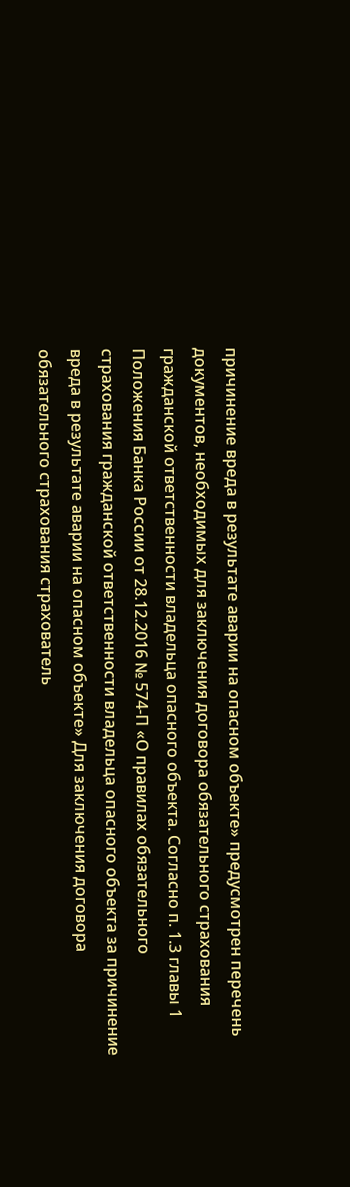причинение вреда в результате аварии на опасном объекте» предусмотрен перечень документов, необходимых для заключения договора обязательного страхования гражданской ответственности владельца опасного объекта. Согласно п. 1.3 главы 1 Положения Банка России от 28.12.2016 № 574-П «О правилах обязательного страхования гражданской ответственности владельца опасного объекта за причинение вреда в результате аварии на опасном объекте» Для заключения договора обязательного страхования страхователь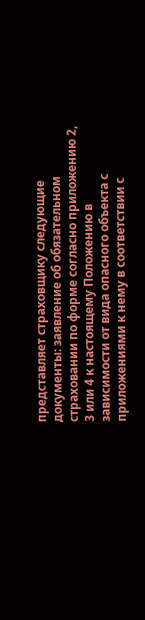представляет страховщику следующие документы: заявление об обязательном страховании по форме согласно приложению 2, 3 или 4 к настоящему Положению в зависимости от вида опасного объекта с приложениями к нему в соответствии с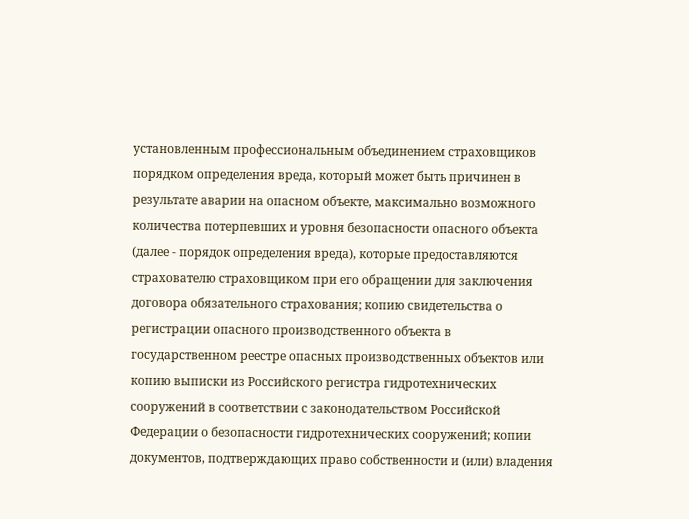установленным профессиональным объединением страховщиков порядком определения вреда, который может быть причинен в результате аварии на опасном объекте, максимально возможного количества потерпевших и уровня безопасности опасного объекта (далее - порядок определения вреда), которые предоставляются страхователю страховщиком при его обращении для заключения договора обязательного страхования; копию свидетельства о регистрации опасного производственного объекта в государственном реестре опасных производственных объектов или копию выписки из Российского регистра гидротехнических сооружений в соответствии с законодательством Российской Федерации о безопасности гидротехнических сооружений; копии документов, подтверждающих право собственности и (или) владения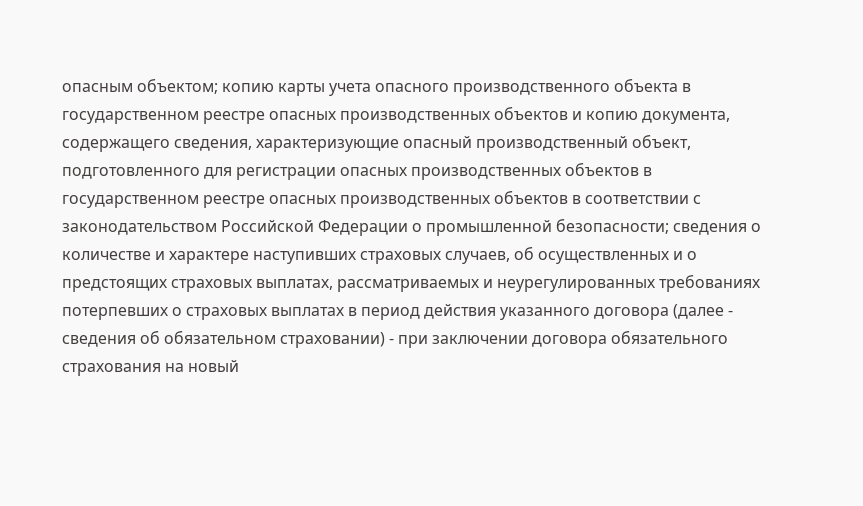опасным объектом; копию карты учета опасного производственного объекта в государственном реестре опасных производственных объектов и копию документа, содержащего сведения, характеризующие опасный производственный объект, подготовленного для регистрации опасных производственных объектов в государственном реестре опасных производственных объектов в соответствии с законодательством Российской Федерации о промышленной безопасности; сведения о количестве и характере наступивших страховых случаев, об осуществленных и о предстоящих страховых выплатах, рассматриваемых и неурегулированных требованиях потерпевших о страховых выплатах в период действия указанного договора (далее - сведения об обязательном страховании) - при заключении договора обязательного страхования на новый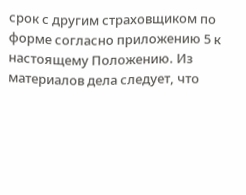срок с другим страховщиком по форме согласно приложению 5 к настоящему Положению. Из материалов дела следует, что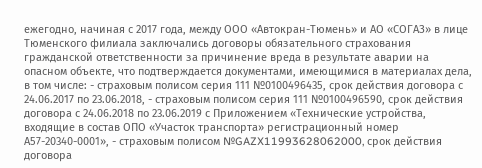ежегодно, начиная с 2017 года, между ООО «Автокран-Тюмень» и АО «СОГАЗ» в лице Тюменского филиала заключались договоры обязательного страхования гражданской ответственности за причинение вреда в результате аварии на опасном объекте, что подтверждается документами, имеющимися в материалах дела, в том числе: - страховым полисом серия 111 №0100496435, срок действия договора с 24.06.2017 по 23.06.2018, - страховым полисом серия 111 №0100496590, срок действия договора с 24.06.2018 по 23.06.2019 с Приложением «Технические устройства, входящие в состав ОПО «Участок транспорта» регистрационный номер А57-20340-0001», - страховым полисом №GAZX11993628062000, срок действия договора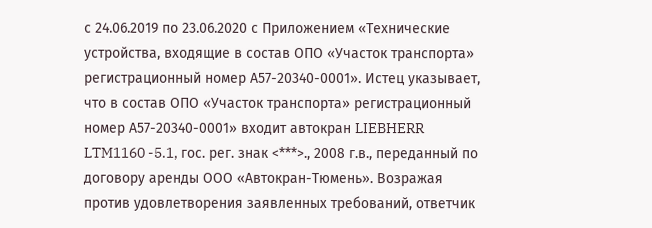с 24.06.2019 по 23.06.2020 с Приложением «Технические устройства, входящие в состав ОПО «Участок транспорта» регистрационный номер А57-20340-0001». Истец указывает, что в состав ОПО «Участок транспорта» регистрационный номер А57-20340-0001» входит автокран LIEBHERR LTM1160 -5.1, гос. рег. знак <***>., 2008 г.в., переданный по договору аренды ООО «Автокран-Тюмень». Возражая против удовлетворения заявленных требований, ответчик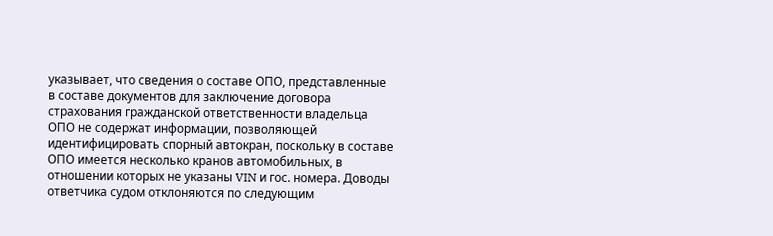указывает, что сведения о составе ОПО, представленные в составе документов для заключение договора страхования гражданской ответственности владельца ОПО не содержат информации, позволяющей идентифицировать спорный автокран, поскольку в составе ОПО имеется несколько кранов автомобильных, в отношении которых не указаны VIN и гос. номера. Доводы ответчика судом отклоняются по следующим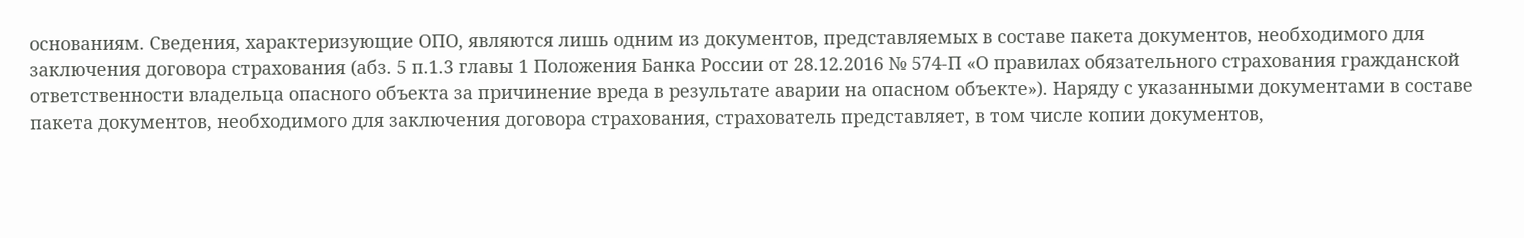основаниям. Сведения, характеризующие ОПО, являются лишь одним из документов, представляемых в составе пакета документов, необходимого для заключения договора страхования (абз. 5 п.1.3 главы 1 Положения Банка России от 28.12.2016 № 574-П «О правилах обязательного страхования гражданской ответственности владельца опасного объекта за причинение вреда в результате аварии на опасном объекте»). Наряду с указанными документами в составе пакета документов, необходимого для заключения договора страхования, страхователь представляет, в том числе копии документов,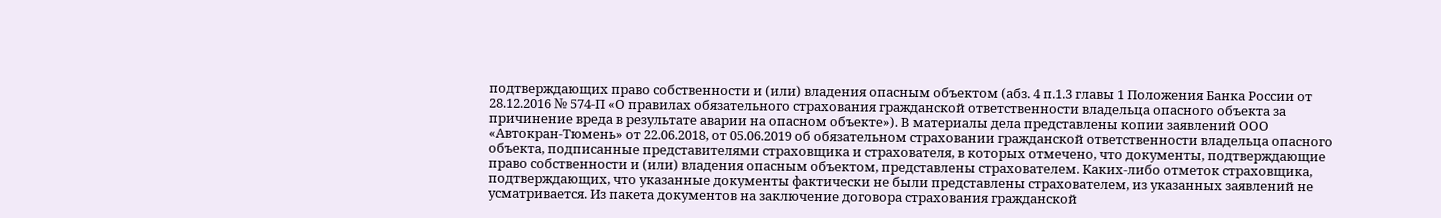подтверждающих право собственности и (или) владения опасным объектом (абз. 4 п.1.3 главы 1 Положения Банка России от 28.12.2016 № 574-П «О правилах обязательного страхования гражданской ответственности владельца опасного объекта за причинение вреда в результате аварии на опасном объекте»). В материалы дела представлены копии заявлений ООО «Автокран-Тюмень» от 22.06.2018, от 05.06.2019 об обязательном страховании гражданской ответственности владельца опасного объекта, подписанные представителями страховщика и страхователя, в которых отмечено, что документы, подтверждающие право собственности и (или) владения опасным объектом, представлены страхователем. Каких-либо отметок страховщика, подтверждающих, что указанные документы фактически не были представлены страхователем, из указанных заявлений не усматривается. Из пакета документов на заключение договора страхования гражданской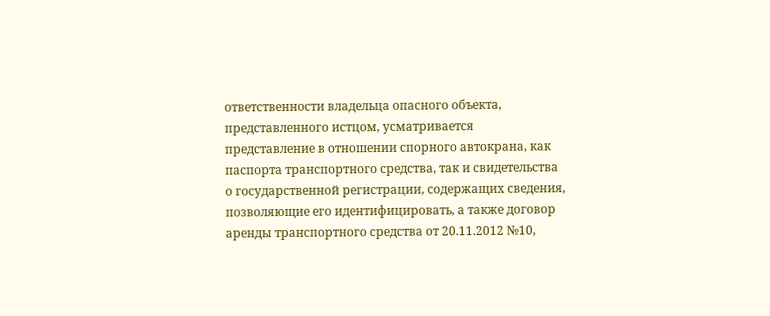ответственности владельца опасного объекта, представленного истцом, усматривается представление в отношении спорного автокрана, как паспорта транспортного средства, так и свидетельства о государственной регистрации, содержащих сведения, позволяющие его идентифицировать, а также договор аренды транспортного средства от 20.11.2012 №10,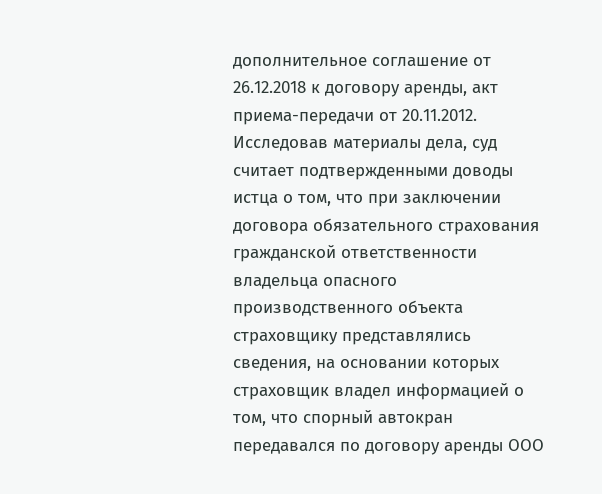дополнительное соглашение от 26.12.2018 к договору аренды, акт приема-передачи от 20.11.2012. Исследовав материалы дела, суд считает подтвержденными доводы истца о том, что при заключении договора обязательного страхования гражданской ответственности владельца опасного производственного объекта страховщику представлялись сведения, на основании которых страховщик владел информацией о том, что спорный автокран передавался по договору аренды ООО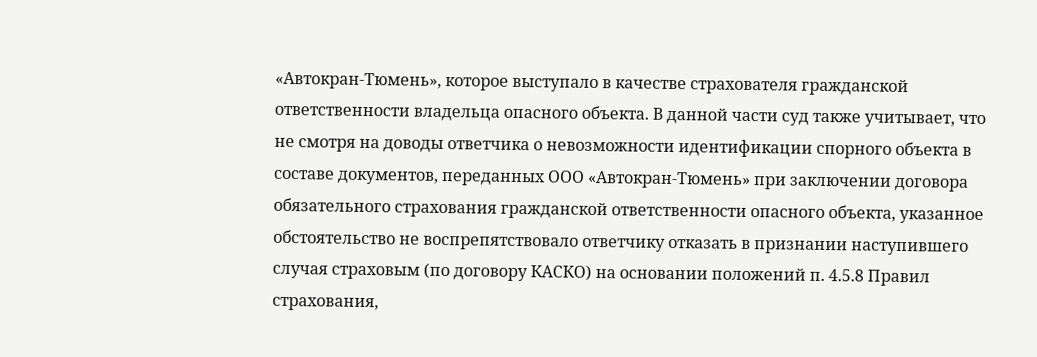«Автокран-Тюмень», которое выступало в качестве страхователя гражданской ответственности владельца опасного объекта. В данной части суд также учитывает, что не смотря на доводы ответчика о невозможности идентификации спорного объекта в составе документов, переданных ООО «Автокран-Тюмень» при заключении договора обязательного страхования гражданской ответственности опасного объекта, указанное обстоятельство не воспрепятствовало ответчику отказать в признании наступившего случая страховым (по договору КАСКО) на основании положений п. 4.5.8 Правил страхования,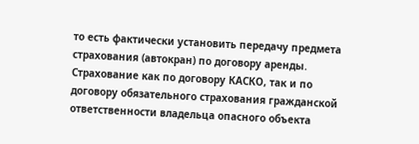то есть фактически установить передачу предмета страхования (автокран) по договору аренды. Страхование как по договору КАСКО, так и по договору обязательного страхования гражданской ответственности владельца опасного объекта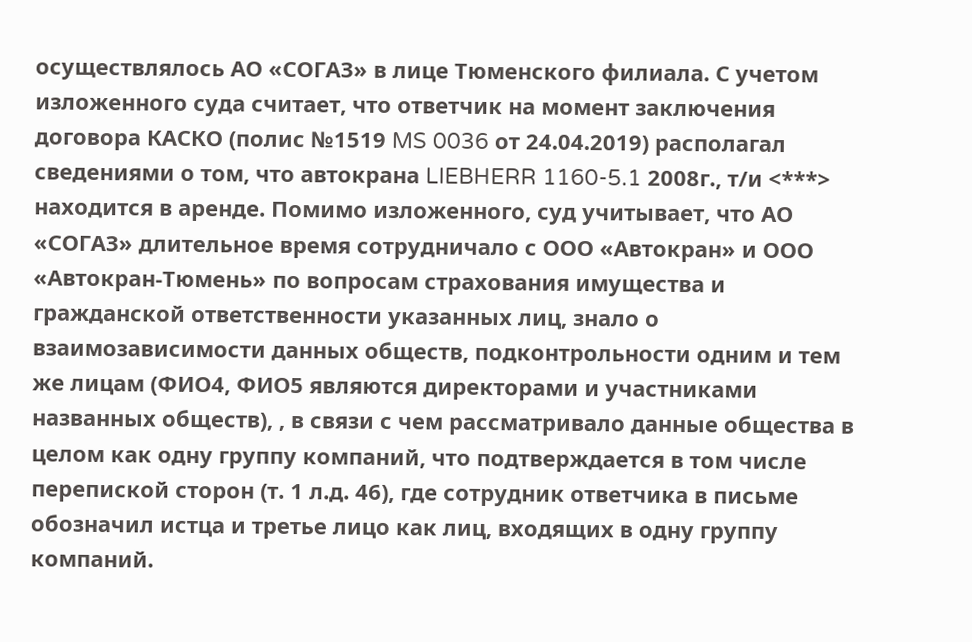осуществлялось АО «СОГАЗ» в лице Тюменского филиала. С учетом изложенного суда считает, что ответчик на момент заключения договора КАСКО (полис №1519 MS 0036 от 24.04.2019) располагал сведениями о том, что автокрана LIEBHERR 1160-5.1 2008г., т/и <***> находится в аренде. Помимо изложенного, суд учитывает, что АО «СОГАЗ» длительное время сотрудничало с ООО «Автокран» и ООО «Автокран-Тюмень» по вопросам страхования имущества и гражданской ответственности указанных лиц, знало о взаимозависимости данных обществ, подконтрольности одним и тем же лицам (ФИО4, ФИО5 являются директорами и участниками названных обществ), , в связи с чем рассматривало данные общества в целом как одну группу компаний, что подтверждается в том числе перепиской сторон (т. 1 л.д. 46), где сотрудник ответчика в письме обозначил истца и третье лицо как лиц, входящих в одну группу компаний.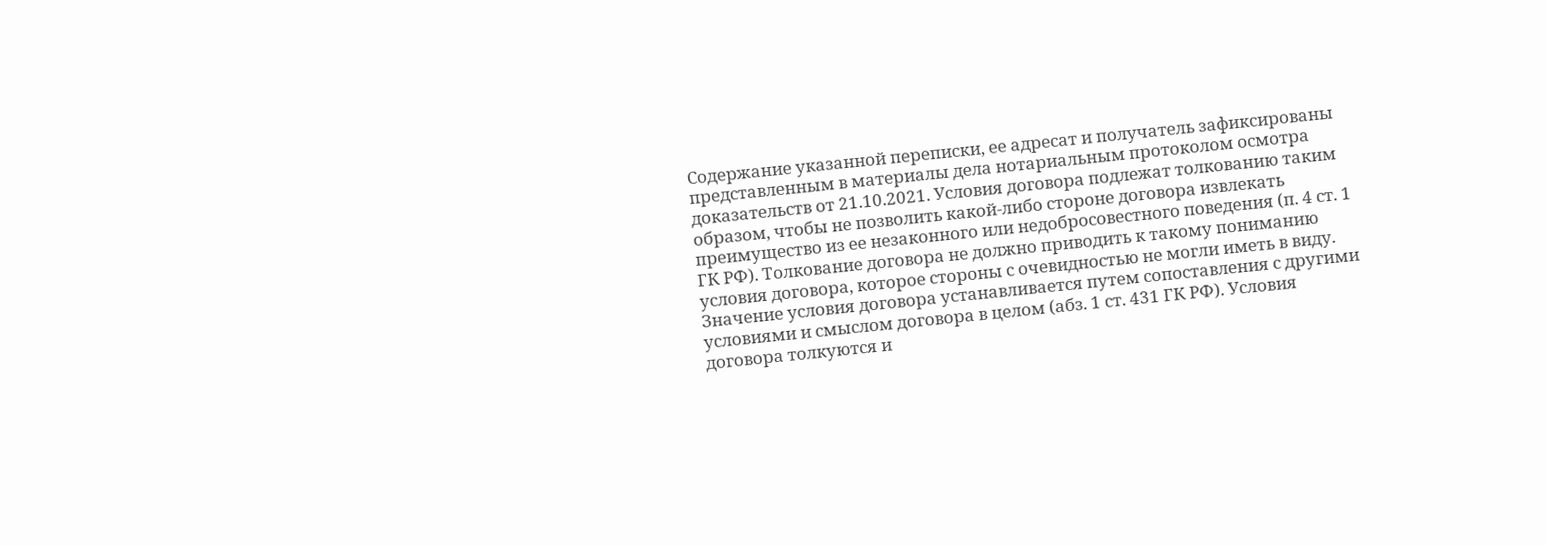Содержание указанной переписки, ее адресат и получатель зафиксированы представленным в материалы дела нотариальным протоколом осмотра доказательств от 21.10.2021. Условия договора подлежат толкованию таким образом, чтобы не позволить какой-либо стороне договора извлекать преимущество из ее незаконного или недобросовестного поведения (п. 4 ст. 1 ГК РФ). Толкование договора не должно приводить к такому пониманию условия договора, которое стороны с очевидностью не могли иметь в виду. Значение условия договора устанавливается путем сопоставления с другими условиями и смыслом договора в целом (абз. 1 ст. 431 ГК РФ). Условия договора толкуются и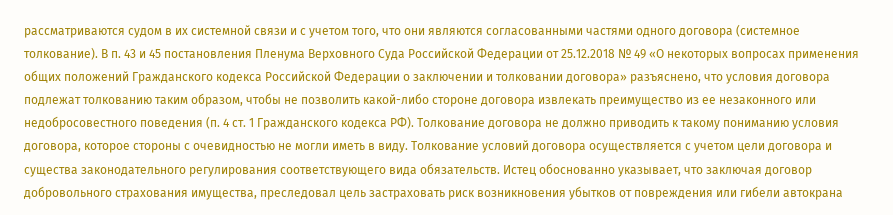рассматриваются судом в их системной связи и с учетом того, что они являются согласованными частями одного договора (системное толкование). В п. 43 и 45 постановления Пленума Верховного Суда Российской Федерации от 25.12.2018 № 49 «О некоторых вопросах применения общих положений Гражданского кодекса Российской Федерации о заключении и толковании договора» разъяснено, что условия договора подлежат толкованию таким образом, чтобы не позволить какой-либо стороне договора извлекать преимущество из ее незаконного или недобросовестного поведения (п. 4 ст. 1 Гражданского кодекса РФ). Толкование договора не должно приводить к такому пониманию условия договора, которое стороны с очевидностью не могли иметь в виду. Толкование условий договора осуществляется с учетом цели договора и существа законодательного регулирования соответствующего вида обязательств. Истец обоснованно указывает, что заключая договор добровольного страхования имущества, преследовал цель застраховать риск возникновения убытков от повреждения или гибели автокрана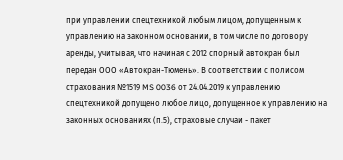при управлении спецтехникой любым лицом, допущенным к управлению на законном основании, в том числе по договору аренды, учитывая, что начиная с 2012 спорный автокран был передан ООО «Автокран-Тюмень». В соответствии с полисом страхования №1519 MS 0036 от 24.04.2019 к управлению спецтехникой допущено любое лицо, допущенное к управлению на законных основаниях (п.5), страховые случаи - пакет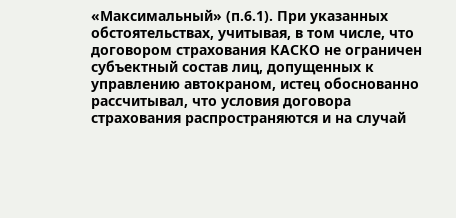«Максимальный» (п.6.1). При указанных обстоятельствах, учитывая, в том числе, что договором страхования КАСКО не ограничен субъектный состав лиц, допущенных к управлению автокраном, истец обоснованно рассчитывал, что условия договора страхования распространяются и на случай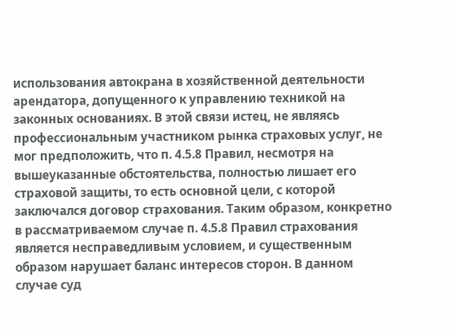использования автокрана в хозяйственной деятельности арендатора, допущенного к управлению техникой на законных основаниях. В этой связи истец, не являясь профессиональным участником рынка страховых услуг, не мог предположить, что п. 4.5.8 Правил, несмотря на вышеуказанные обстоятельства, полностью лишает его страховой защиты, то есть основной цели, с которой заключался договор страхования. Таким образом, конкретно в рассматриваемом случае п. 4.5.8 Правил страхования является несправедливым условием, и существенным образом нарушает баланс интересов сторон. В данном случае суд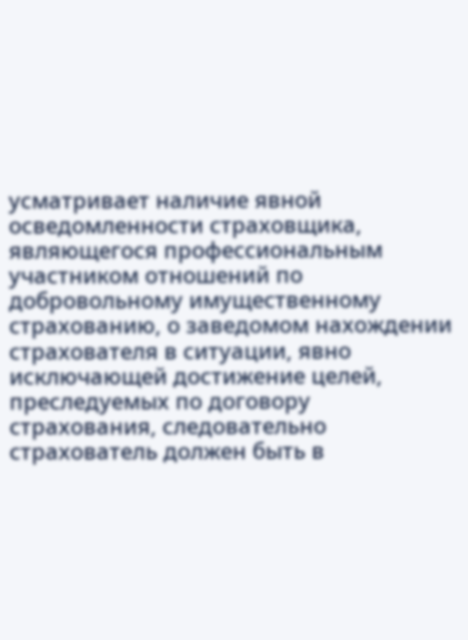усматривает наличие явной осведомленности страховщика, являющегося профессиональным участником отношений по добровольному имущественному страхованию, о заведомом нахождении страхователя в ситуации, явно исключающей достижение целей, преследуемых по договору страхования, следовательно страхователь должен быть в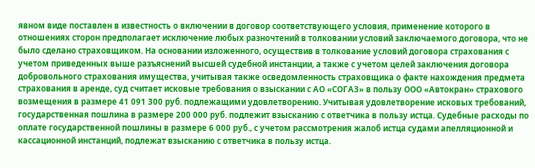явном виде поставлен в известность о включении в договор соответствующего условия, применение которого в отношениях сторон предполагает исключение любых разночтений в толковании условий заключаемого договора, что не было сделано страховщиком. На основании изложенного, осуществив в толкование условий договора страхования с учетом приведенных выше разъяснений высшей судебной инстанции, а также с учетом целей заключения договора добровольного страхования имущества, учитывая также осведомленность страховщика о факте нахождения предмета страхования в аренде, суд считает исковые требования о взыскании с АО «СОГАЗ» в пользу ООО «Автокран» страхового возмещения в размере 41 091 300 руб. подлежащими удовлетворению. Учитывая удовлетворение исковых требований, государственная пошлина в размере 200 000 руб. подлежит взысканию с ответчика в пользу истца. Судебные расходы по оплате государственной пошлины в размере 6 000 руб., с учетом рассмотрения жалоб истца судами апелляционной и кассационной инстанций, подлежат взысканию с ответчика в пользу истца.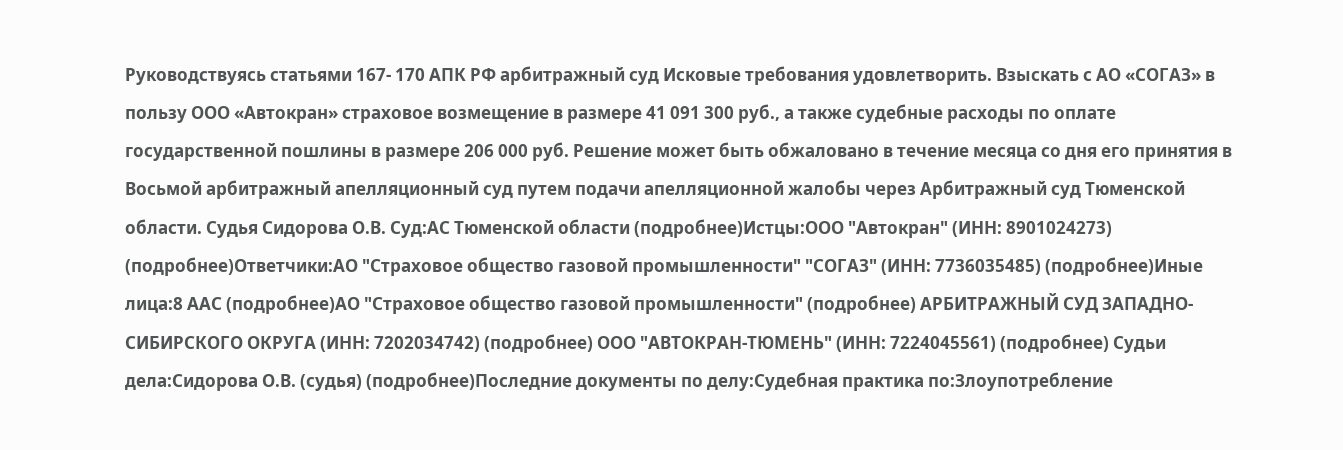Руководствуясь статьями 167- 170 АПК РФ арбитражный суд Исковые требования удовлетворить. Взыскать с АО «СОГАЗ» в пользу ООО «Автокран» страховое возмещение в размере 41 091 300 руб., а также судебные расходы по оплате государственной пошлины в размере 206 000 руб. Решение может быть обжаловано в течение месяца со дня его принятия в Восьмой арбитражный апелляционный суд путем подачи апелляционной жалобы через Арбитражный суд Тюменской области. Судья Сидорова О.В. Суд:АС Тюменской области (подробнее)Истцы:ООО "Автокран" (ИНН: 8901024273) (подробнее)Ответчики:АО "Страховое общество газовой промышленности" "СОГАЗ" (ИНН: 7736035485) (подробнее)Иные лица:8 ААС (подробнее)АО "Страховое общество газовой промышленности" (подробнее) АРБИТРАЖНЫЙ СУД ЗАПАДНО-СИБИРСКОГО ОКРУГА (ИНН: 7202034742) (подробнее) ООО "АВТОКРАН-ТЮМЕНЬ" (ИНН: 7224045561) (подробнее) Судьи дела:Сидорова О.В. (судья) (подробнее)Последние документы по делу:Судебная практика по:Злоупотребление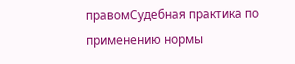правомСудебная практика по применению нормы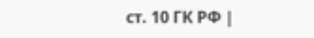ст. 10 ГК РФ |